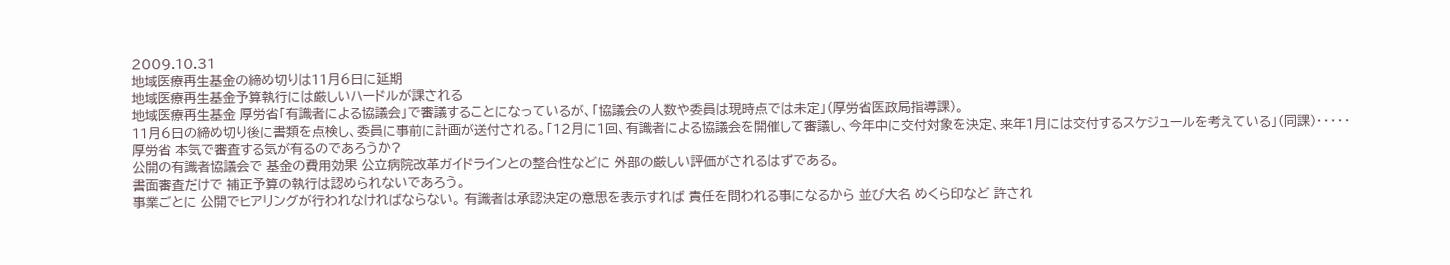2009.10.31
地域医療再生基金の締め切りは11月6日に延期
地域医療再生基金予算執行には厳しいハードルが課される
地域医療再生基金 厚労省「有識者による協議会」で審議することになっているが、「協議会の人数や委員は現時点では未定」(厚労省医政局指導課)。
11月6日の締め切り後に書類を点検し、委員に事前に計画が送付される。「12月に1回、有識者による協議会を開催して審議し、今年中に交付対象を決定、来年1月には交付するスケジュールを考えている」(同課)・・・・・
厚労省 本気で審査する気が有るのであろうか?
公開の有識者協議会で 基金の費用効果 公立病院改革ガイドラインとの整合性などに 外部の厳しい評価がされるはずである。
書面審査だけで 補正予算の執行は認められないであろう。
事業ごとに 公開でヒアリングが行われなければならない。 有識者は承認決定の意思を表示すれば 責任を問われる事になるから 並び大名 めくら印など 許され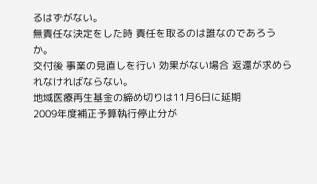るはずがない。
無責任な決定をした時 責任を取るのは誰なのであろうか。
交付後 事業の見直しを行い 効果がない場合 返還が求められなければならない。
地域医療再生基金の締め切りは11月6日に延期
2009年度補正予算執行停止分が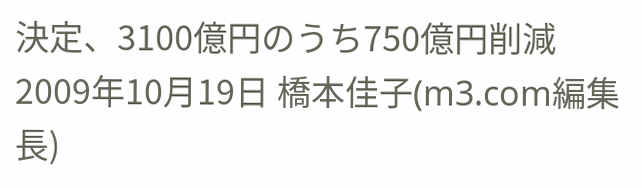決定、3100億円のうち750億円削減
2009年10月19日 橋本佳子(m3.com編集長)